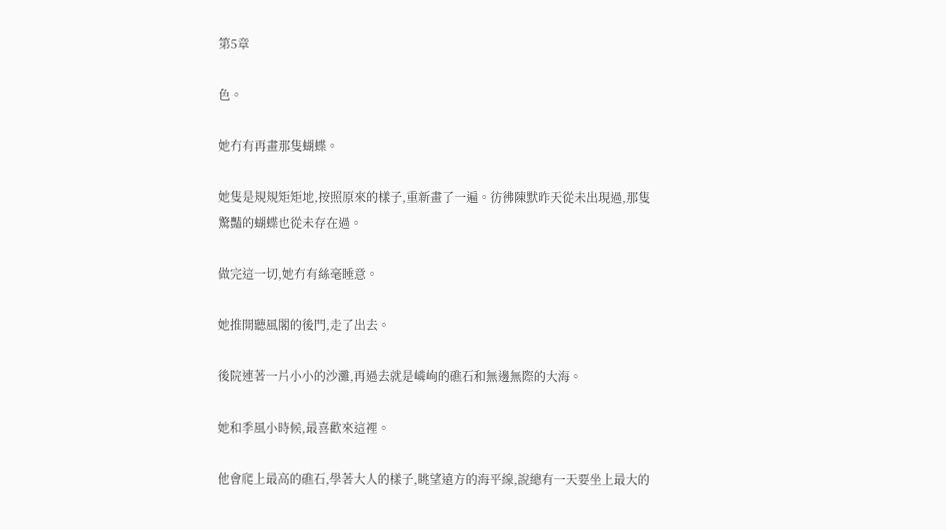第5章

色。

她冇有再畫那隻蝴蝶。

她隻是規規矩矩地,按照原來的樣子,重新畫了一遍。彷彿陳默昨天從未出現過,那隻驚豔的蝴蝶也從未存在過。

做完這一切,她冇有絲毫睡意。

她推開聽風閣的後門,走了出去。

後院連著一片小小的沙灘,再過去就是嶙峋的礁石和無邊無際的大海。

她和季風小時候,最喜歡來這裡。

他會爬上最高的礁石,學著大人的樣子,眺望遠方的海平線,說總有一天要坐上最大的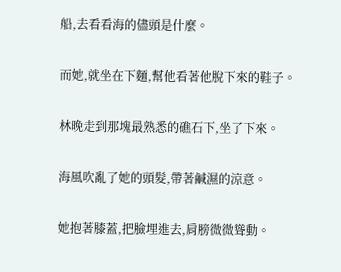船,去看看海的儘頭是什麼。

而她,就坐在下麵,幫他看著他脫下來的鞋子。

林晚走到那塊最熟悉的礁石下,坐了下來。

海風吹亂了她的頭髮,帶著鹹濕的涼意。

她抱著膝蓋,把臉埋進去,肩膀微微聳動。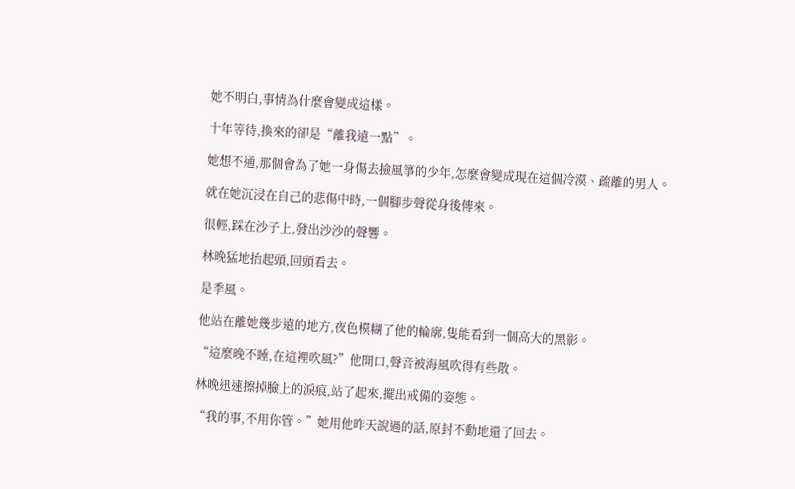她不明白,事情為什麼會變成這樣。

十年等待,換來的卻是“離我遠一點”。

她想不通,那個會為了她一身傷去撿風箏的少年,怎麼會變成現在這個冷漠、疏離的男人。

就在她沉浸在自己的悲傷中時,一個腳步聲從身後傳來。

很輕,踩在沙子上,發出沙沙的聲響。

林晚猛地抬起頭,回頭看去。

是季風。

他站在離她幾步遠的地方,夜色模糊了他的輪廓,隻能看到一個高大的黑影。

“這麼晚不睡,在這裡吹風?”他開口,聲音被海風吹得有些散。

林晚迅速擦掉臉上的淚痕,站了起來,擺出戒備的姿態。

“我的事,不用你管。”她用他昨天說過的話,原封不動地還了回去。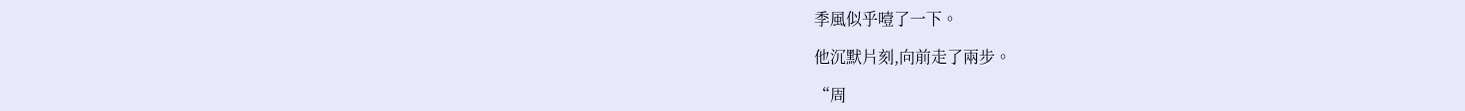季風似乎噎了一下。

他沉默片刻,向前走了兩步。

“周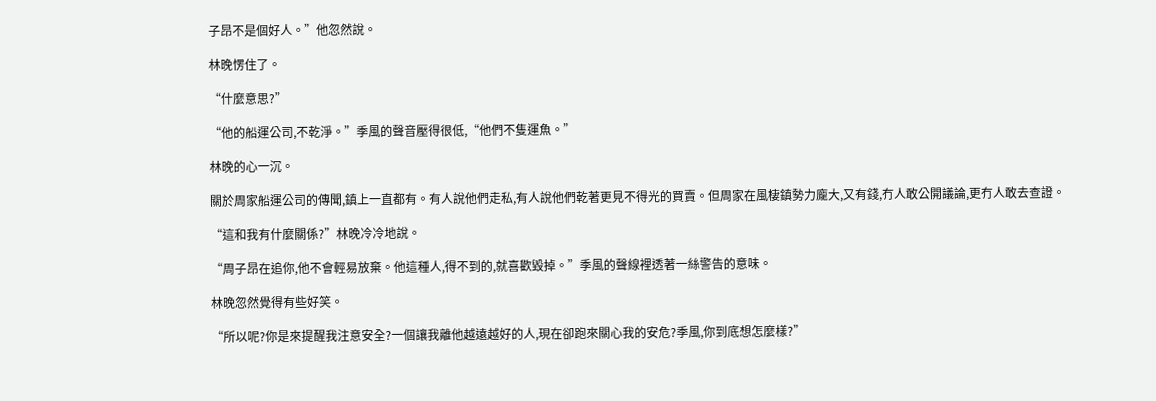子昂不是個好人。”他忽然說。

林晚愣住了。

“什麼意思?”

“他的船運公司,不乾淨。”季風的聲音壓得很低,“他們不隻運魚。”

林晚的心一沉。

關於周家船運公司的傳聞,鎮上一直都有。有人說他們走私,有人說他們乾著更見不得光的買賣。但周家在風棲鎮勢力龐大,又有錢,冇人敢公開議論,更冇人敢去查證。

“這和我有什麼關係?”林晚冷冷地說。

“周子昂在追你,他不會輕易放棄。他這種人,得不到的,就喜歡毀掉。”季風的聲線裡透著一絲警告的意味。

林晚忽然覺得有些好笑。

“所以呢?你是來提醒我注意安全?一個讓我離他越遠越好的人,現在卻跑來關心我的安危?季風,你到底想怎麼樣?”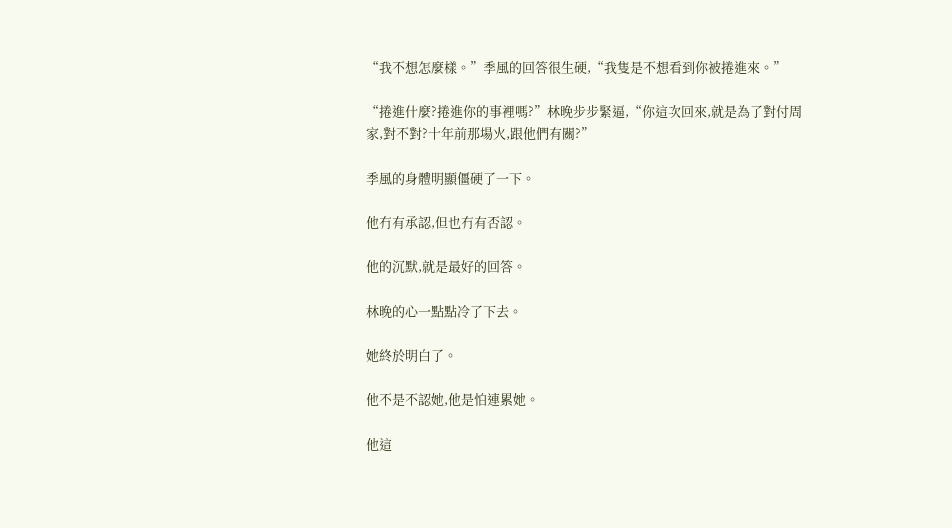“我不想怎麼樣。”季風的回答很生硬,“我隻是不想看到你被捲進來。”

“捲進什麼?捲進你的事裡嗎?”林晚步步緊逼,“你這次回來,就是為了對付周家,對不對?十年前那場火,跟他們有關?”

季風的身體明顯僵硬了一下。

他冇有承認,但也冇有否認。

他的沉默,就是最好的回答。

林晚的心一點點冷了下去。

她終於明白了。

他不是不認她,他是怕連累她。

他這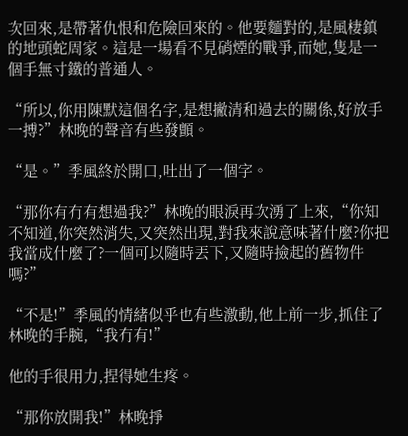次回來,是帶著仇恨和危險回來的。他要麵對的,是風棲鎮的地頭蛇周家。這是一場看不見硝煙的戰爭,而她,隻是一個手無寸鐵的普通人。

“所以,你用陳默這個名字,是想撇清和過去的關係,好放手一搏?”林晚的聲音有些發顫。

“是。”季風終於開口,吐出了一個字。

“那你有冇有想過我?”林晚的眼淚再次湧了上來,“你知不知道,你突然消失,又突然出現,對我來說意味著什麼?你把我當成什麼了?一個可以隨時丟下,又隨時撿起的舊物件嗎?”

“不是!”季風的情緒似乎也有些激動,他上前一步,抓住了林晚的手腕,“我冇有!”

他的手很用力,捏得她生疼。

“那你放開我!”林晚掙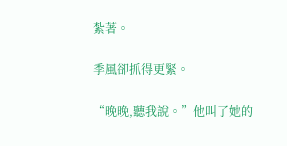紮著。

季風卻抓得更緊。

“晚晚,聽我說。”他叫了她的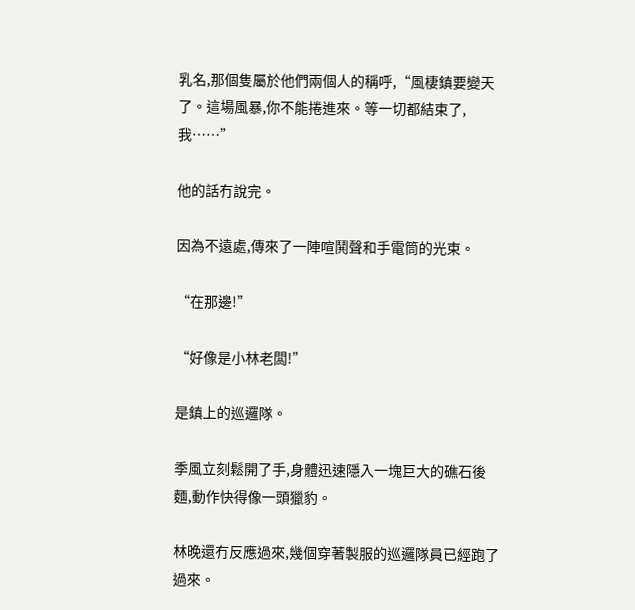乳名,那個隻屬於他們兩個人的稱呼,“風棲鎮要變天了。這場風暴,你不能捲進來。等一切都結束了,我……”

他的話冇說完。

因為不遠處,傳來了一陣喧鬨聲和手電筒的光束。

“在那邊!”

“好像是小林老闆!”

是鎮上的巡邏隊。

季風立刻鬆開了手,身體迅速隱入一塊巨大的礁石後麵,動作快得像一頭獵豹。

林晚還冇反應過來,幾個穿著製服的巡邏隊員已經跑了過來。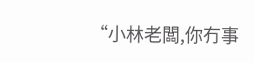“小林老闆,你冇事